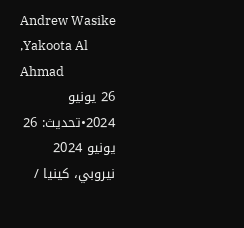Andrew Wasike ,Yakoota Al Ahmad
26 يونيو 2024•تحديث: 26 يونيو 2024
نيروبي، كينيا /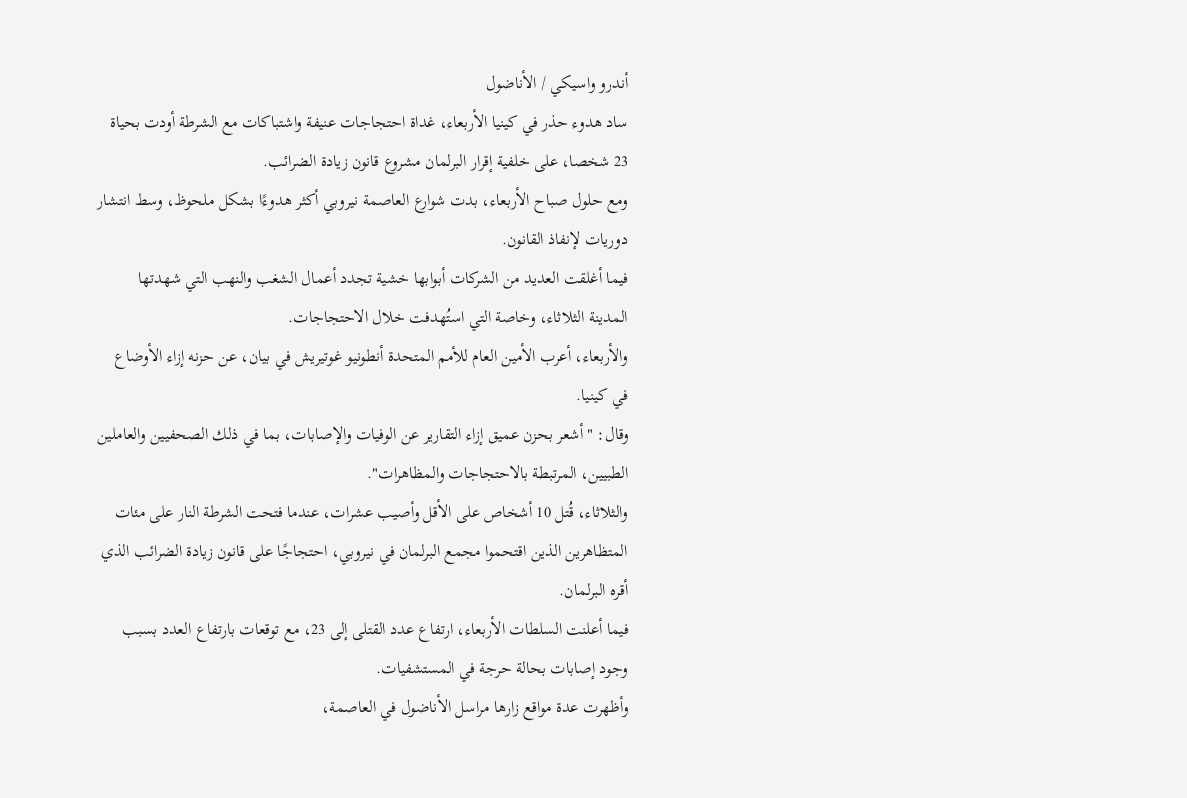أندرو واسيكي / الأناضول
ساد هدوء حذر في كينيا الأربعاء، غداة احتجاجات عنيفة واشتباكات مع الشرطة أودت بحياة 23 شخصا، على خلفية إقرار البرلمان مشروع قانون زيادة الضرائب.
ومع حلول صباح الأربعاء، بدت شوارع العاصمة نيروبي أكثر هدوءًا بشكل ملحوظ، وسط انتشار دوريات لإنفاذ القانون.
فيما أغلقت العديد من الشركات أبوابها خشية تجدد أعمال الشغب والنهب التي شهدتها المدينة الثلاثاء، وخاصة التي استُهدفت خلال الاحتجاجات.
والأربعاء، أعرب الأمين العام للأمم المتحدة أنطونيو غوتيريش في بيان، عن حزنه إزاء الأوضاع في كينيا.
وقال: "أشعر بحزن عميق إزاء التقارير عن الوفيات والإصابات، بما في ذلك الصحفيين والعاملين الطبيين، المرتبطة بالاحتجاجات والمظاهرات".
والثلاثاء، قُتل 10 أشخاص على الأقل وأصيب عشرات، عندما فتحت الشرطة النار على مئات المتظاهرين الذين اقتحموا مجمع البرلمان في نيروبي، احتجاجًا على قانون زيادة الضرائب الذي أقره البرلمان.
فيما أعلنت السلطات الأربعاء، ارتفاع عدد القتلى إلى 23، مع توقعات بارتفاع العدد بسبب وجود إصابات بحالة حرجة في المستشفيات.
وأظهرت عدة مواقع زارها مراسل الأناضول في العاصمة،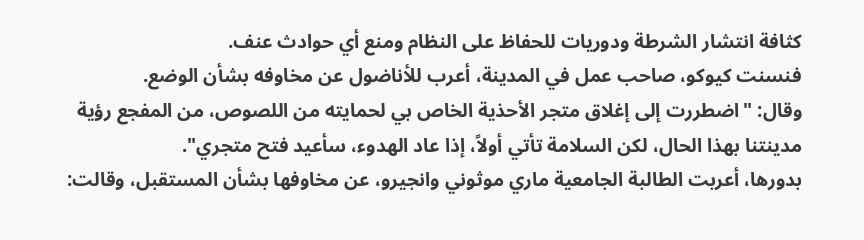كثافة انتشار الشرطة ودوريات للحفاظ على النظام ومنع أي حوادث عنف.
فنسنت كيوكو، صاحب عمل في المدينة، أعرب للأناضول عن مخاوفه بشأن الوضع.
وقال: "اضطررت إلى إغلاق متجر الأحذية الخاص بي لحمايته من اللصوص، من المفجع رؤية مدينتنا بهذا الحال، لكن السلامة تأتي أولاً، إذا عاد الهدوء، سأعيد فتح متجري".
بدورها، أعربت الطالبة الجامعية ماري موثوني وانجيرو، عن مخاوفها بشأن المستقبل، وقالت: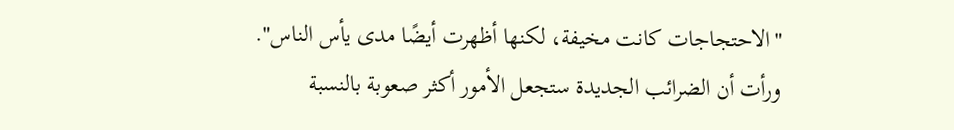"الاحتجاجات كانت مخيفة، لكنها أظهرت أيضًا مدى يأس الناس".
ورأت أن الضرائب الجديدة ستجعل الأمور أكثر صعوبة بالنسبة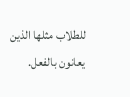للطلاب مثلها الذين يعانون بالفعل.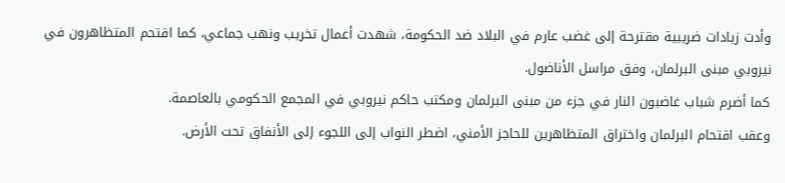وأدت زيادات ضريبية مقترحة إلى غضب عارم في البلاد ضد الحكومة، شهدت أعمال تخريب ونهب جماعي، كما اقتحم المتظاهرون في نيروبي مبنى البرلمان، وفق مراسل الأناضول.
كما أضرم شباب غاضبون النار في جزء من مبنى البرلمان ومكتب حاكم نيروبي في المجمع الحكومي بالعاصمة.
وعقب اقتحام البرلمان واختراق المتظاهرين للحاجز الأمني، اضطر النواب إلى اللجوء إلى الأنفاق تحت الأرض.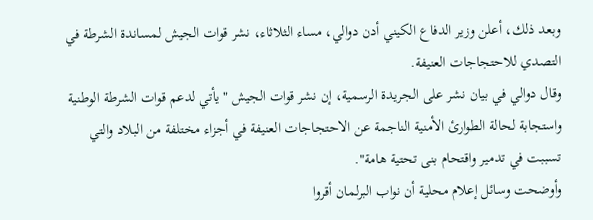وبعد ذلك، أعلن وزير الدفاع الكيني أدن دوالي، مساء الثلاثاء، نشر قوات الجيش لمساندة الشرطة في التصدي للاحتجاجات العنيفة.
وقال دوالي في بيان نشر على الجريدة الرسمية، إن نشر قوات الجيش "يأتي لدعم قوات الشرطة الوطنية واستجابة لحالة الطوارئ الأمنية الناجمة عن الاحتجاجات العنيفة في أجزاء مختلفة من البلاد والتي تسببت في تدمير واقتحام بنى تحتية هامة".
وأوضحت وسائل إعلام محلية أن نواب البرلمان أقروا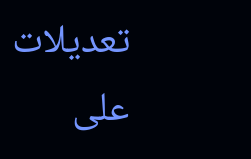تعديلات على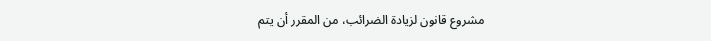مشروع قانون لزيادة الضرائب، من المقرر أن يتم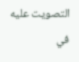التصويت عليه في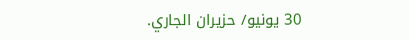30 يونيو/ حزيران الجاري.